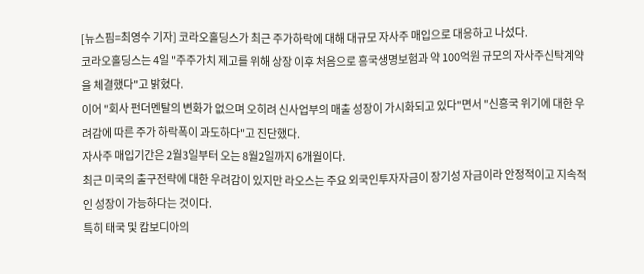[뉴스핌=최영수 기자] 코라오홀딩스가 최근 주가하락에 대해 대규모 자사주 매입으로 대응하고 나섰다.
코라오홀딩스는 4일 "주주가치 제고를 위해 상장 이후 처음으로 흥국생명보험과 약 100억원 규모의 자사주신탁계약을 체결했다"고 밝혔다.
이어 "회사 펀더멘탈의 변화가 없으며 오히려 신사업부의 매출 성장이 가시화되고 있다"면서 "신흥국 위기에 대한 우려감에 따른 주가 하락폭이 과도하다"고 진단했다.
자사주 매입기간은 2월3일부터 오는 8월2일까지 6개월이다.
최근 미국의 출구전략에 대한 우려감이 있지만 라오스는 주요 외국인투자자금이 장기성 자금이라 안정적이고 지속적인 성장이 가능하다는 것이다.
특히 태국 및 캄보디아의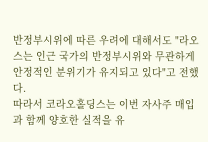반정부시위에 따른 우려에 대해서도 "라오스는 인근 국가의 반정부시위와 무관하게 안정적인 분위기가 유지되고 있다"고 전했다.
따라서 코라오홀딩스는 이번 자사주 매입과 함께 양호한 실적을 유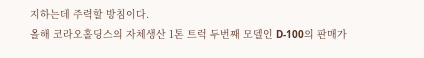지하는데 주력할 방침이다.
올해 코라오홀딩스의 자체생산 1톤 트럭 두번째 모델인 D-100의 판매가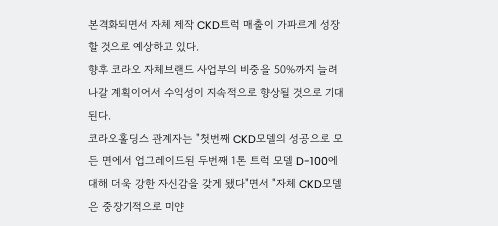본격화되면서 자체 제작 CKD트럭 매출이 가파르게 성장할 것으로 예상하고 있다.
향후 코라오 자체브랜드 사업부의 비중을 50%까지 늘려나갈 계획이어서 수익성이 지속적으로 향상될 것으로 기대된다.
코라오홀딩스 관계자는 "첫번째 CKD모델의 성공으로 모든 면에서 업그레이드된 두번째 1톤 트럭 모델 D-100에 대해 더욱 강한 자신감을 갖게 됐다"면서 "자체 CKD모델은 중장기적으로 미얀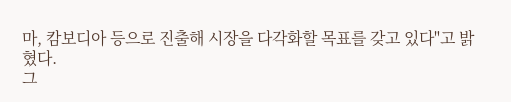마, 캄보디아 등으로 진출해 시장을 다각화할 목표를 갖고 있다"고 밝혔다.
그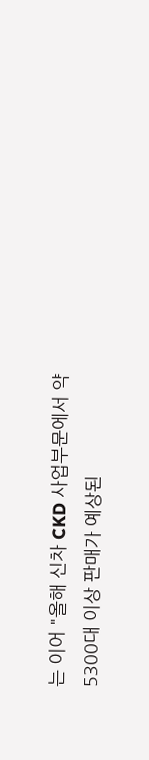는 이어 "올해 신차 CKD 사업부문에서 약 5300대 이상 판매가 예상된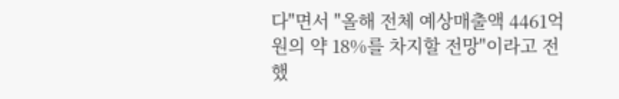다"면서 "올해 전체 예상매출액 4461억원의 약 18%를 차지할 전망"이라고 전했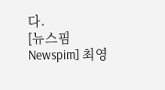다.
[뉴스핌 Newspim] 최영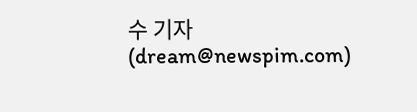수 기자 (dream@newspim.com)